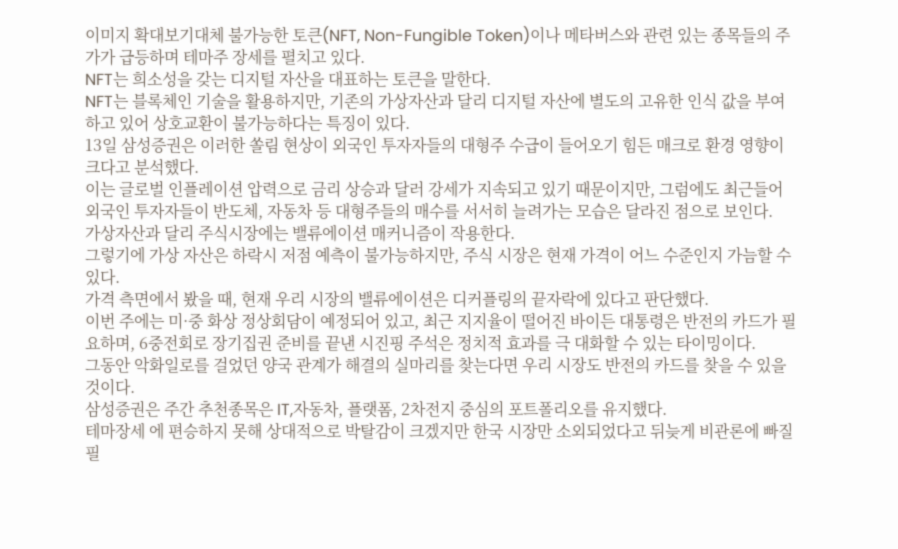이미지 확대보기대체 불가능한 토큰(NFT, Non-Fungible Token)이나 메타버스와 관련 있는 종목들의 주가가 급등하며 테마주 장세를 펼치고 있다.
NFT는 희소성을 갖는 디지털 자산을 대표하는 토큰을 말한다.
NFT는 블록체인 기술을 활용하지만, 기존의 가상자산과 달리 디지털 자산에 별도의 고유한 인식 값을 부여하고 있어 상호교환이 불가능하다는 특징이 있다.
13일 삼성증권은 이러한 쏠림 현상이 외국인 투자자들의 대형주 수급이 들어오기 힘든 매크로 환경 영향이 크다고 분석했다.
이는 글로벌 인플레이션 압력으로 금리 상승과 달러 강세가 지속되고 있기 때문이지만, 그럼에도 최근들어 외국인 투자자들이 반도체, 자동차 등 대형주들의 매수를 서서히 늘려가는 모습은 달라진 점으로 보인다.
가상자산과 달리 주식시장에는 밸류에이션 매커니즘이 작용한다.
그렇기에 가상 자산은 하락시 저점 예측이 불가능하지만, 주식 시장은 현재 가격이 어느 수준인지 가늠할 수 있다.
가격 측면에서 봤을 때, 현재 우리 시장의 밸류에이션은 디커플링의 끝자락에 있다고 판단했다.
이번 주에는 미·중 화상 정상회담이 예정되어 있고, 최근 지지율이 떨어진 바이든 대통령은 반전의 카드가 필요하며, 6중전회로 장기집권 준비를 끝낸 시진핑 주석은 정치적 효과를 극 대화할 수 있는 타이밍이다.
그동안 악화일로를 걸었던 양국 관계가 해결의 실마리를 찾는다면 우리 시장도 반전의 카드를 찾을 수 있을 것이다.
삼성증권은 주간 추천종목은 IT,자동차, 플랫폼, 2차전지 중심의 포트폴리오를 유지했다.
테마장세 에 편승하지 못해 상대적으로 박탈감이 크겠지만 한국 시장만 소외되었다고 뒤늦게 비관론에 빠질 필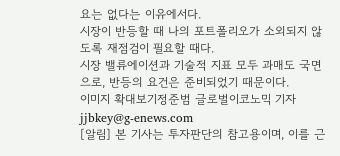요는 없다는 이유에서다.
시장이 반등할 때 나의 포트폴리오가 소외되지 않도록 재점검이 필요할 때다.
시장 밸류에이션과 기술적 지표 모두 과매도 국면으로, 반등의 요건은 준비되었기 때문이다.
이미지 확대보기정준범 글로벌이코노믹 기자 jjbkey@g-enews.com
[알림] 본 기사는 투자판단의 참고용이며, 이를 근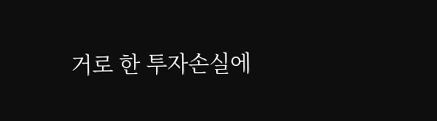거로 한 투자손실에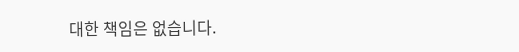대한 책임은 없습니다.